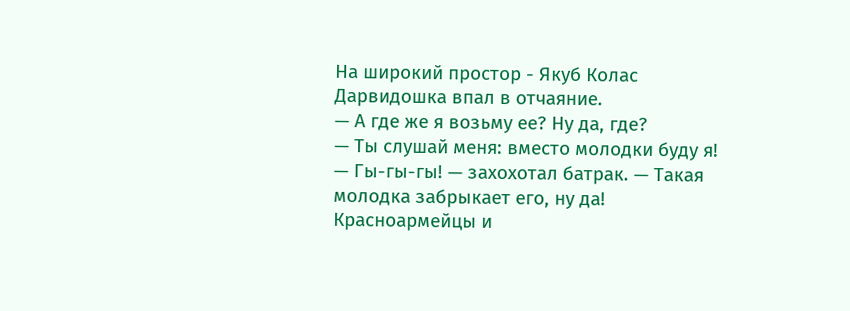На широкий простор - Якуб Колас
Дарвидошка впал в отчаяние.
— А где же я возьму ее? Ну да, где?
— Ты слушай меня: вместо молодки буду я!
— Гы-гы-гы! — захохотал батрак. — Такая молодка забрыкает его, ну да!
Красноармейцы и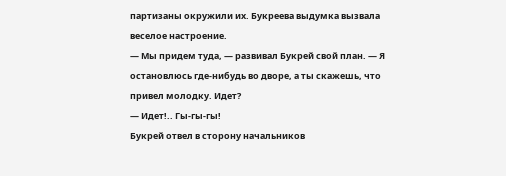партизаны окружили их. Букреева выдумка вызвала веселое настроение.
— Мы придем туда, — развивал Букрей свой план. — Я остановлюсь где-нибудь во дворе, а ты скажешь, что привел молодку. Идет?
— Идет!.. Гы-гы-гы!
Букрей отвел в сторону начальников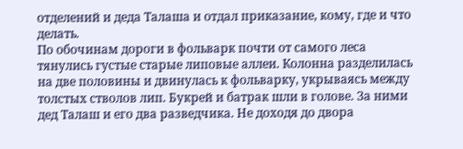отделений и деда Талаша и отдал приказание, кому, где и что делать.
По обочинам дороги в фольварк почти от самого леса тянулись густые старые липовые аллеи. Колонна разделилась на две половины и двинулась к фольварку, укрываясь между толстых стволов лип. Букрей и батрак шли в голове. За ними дед Талаш и его два разведчика. Не доходя до двора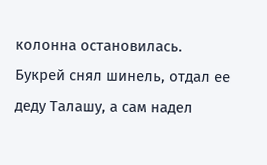колонна остановилась. Букрей снял шинель, отдал ее деду Талашу, а сам надел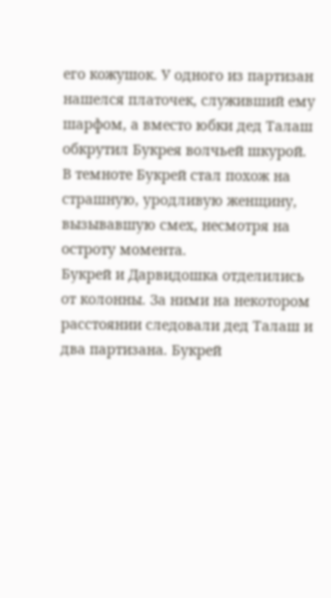его кожушок. У одного из партизан нашелся платочек, служивший ему шарфом, а вместо юбки дед Талаш обкрутил Букрея волчьей шкурой. В темноте Букрей стал похож на страшную, уродливую женщину, вызывавшую смех, несмотря на остроту момента.
Букрей и Дарвидошка отделились от колонны. За ними на некотором расстоянии следовали дед Талаш и два партизана. Букрей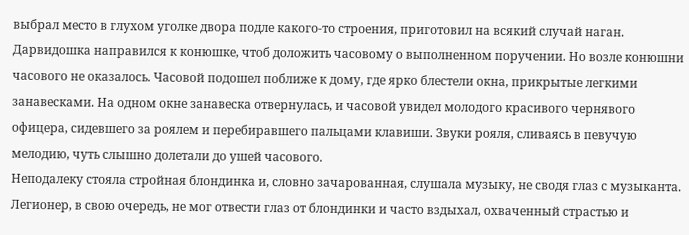выбрал место в глухом уголке двора подле какого-то строения, приготовил на всякий случай наган. Дарвидошка направился к конюшке, чтоб доложить часовому о выполненном поручении. Но возле конюшни часового не оказалось. Часовой подошел поближе к дому, где ярко блестели окна, прикрытые легкими занавесками. На одном окне занавеска отвернулась, и часовой увидел молодого красивого чернявого офицера, сидевшего за роялем и перебиравшего пальцами клавиши. Звуки рояля, сливаясь в певучую мелодию, чуть слышно долетали до ушей часового.
Неподалеку стояла стройная блондинка и, словно зачарованная, слушала музыку, не сводя глаз с музыканта.
Легионер, в свою очередь, не мог отвести глаз от блондинки и часто вздыхал, охваченный страстью и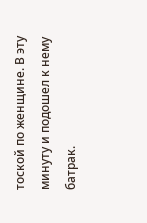тоской по женщине. В эту минуту и подошел к нему батрак.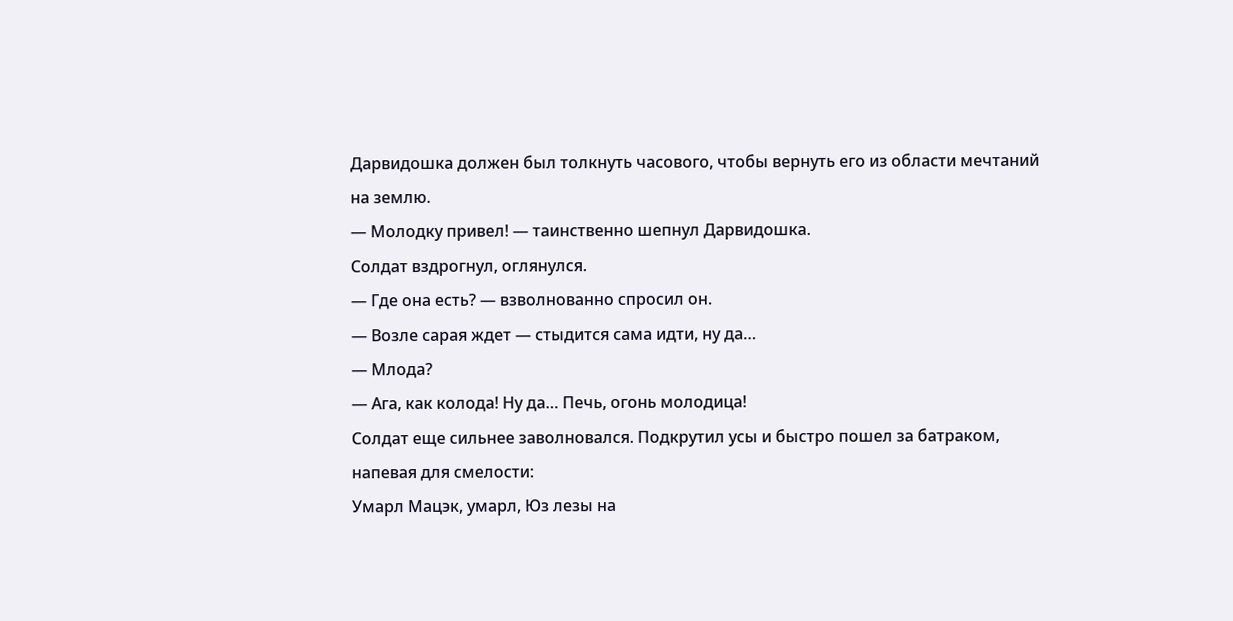Дарвидошка должен был толкнуть часового, чтобы вернуть его из области мечтаний на землю.
— Молодку привел! — таинственно шепнул Дарвидошка.
Солдат вздрогнул, оглянулся.
— Где она есть? — взволнованно спросил он.
— Возле сарая ждет — стыдится сама идти, ну да…
— Млода?
— Ага, как колода! Ну да… Печь, огонь молодица!
Солдат еще сильнее заволновался. Подкрутил усы и быстро пошел за батраком, напевая для смелости:
Умарл Мацэк, умарл, Юз лезы на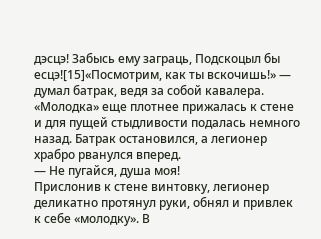дэсцэ! Забысь ему заграць, Подскоцыл бы есцэ![15]«Посмотрим, как ты вскочишь!» — думал батрак, ведя за собой кавалера.
«Молодка» еще плотнее прижалась к стене и для пущей стыдливости подалась немного назад. Батрак остановился, а легионер храбро рванулся вперед.
— Не пугайся, душа моя!
Прислонив к стене винтовку, легионер деликатно протянул руки, обнял и привлек к себе «молодку». В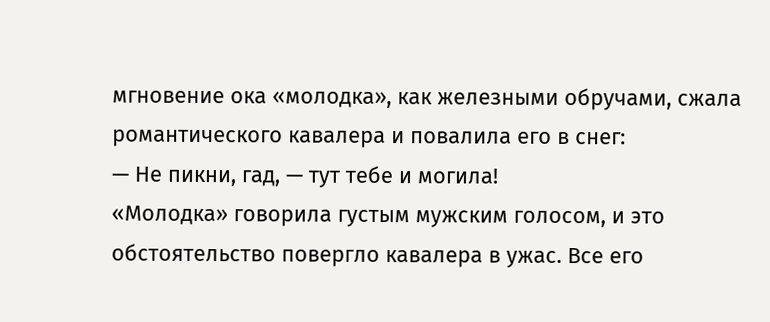мгновение ока «молодка», как железными обручами, сжала романтического кавалера и повалила его в снег:
— Не пикни, гад, — тут тебе и могила!
«Молодка» говорила густым мужским голосом, и это обстоятельство повергло кавалера в ужас. Все его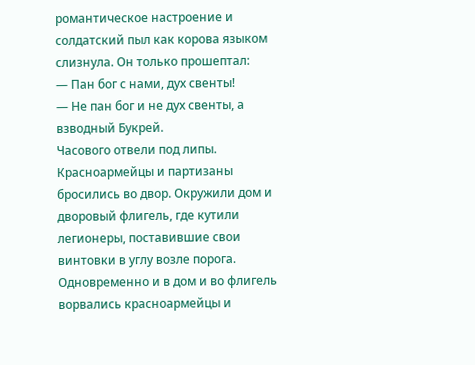романтическое настроение и солдатский пыл как корова языком слизнула. Он только прошептал:
— Пан бог с нами, дух свенты!
— Не пан бог и не дух свенты, а взводный Букрей.
Часового отвели под липы. Красноармейцы и партизаны бросились во двор. Окружили дом и дворовый флигель, где кутили легионеры, поставившие свои винтовки в углу возле порога. Одновременно и в дом и во флигель ворвались красноармейцы и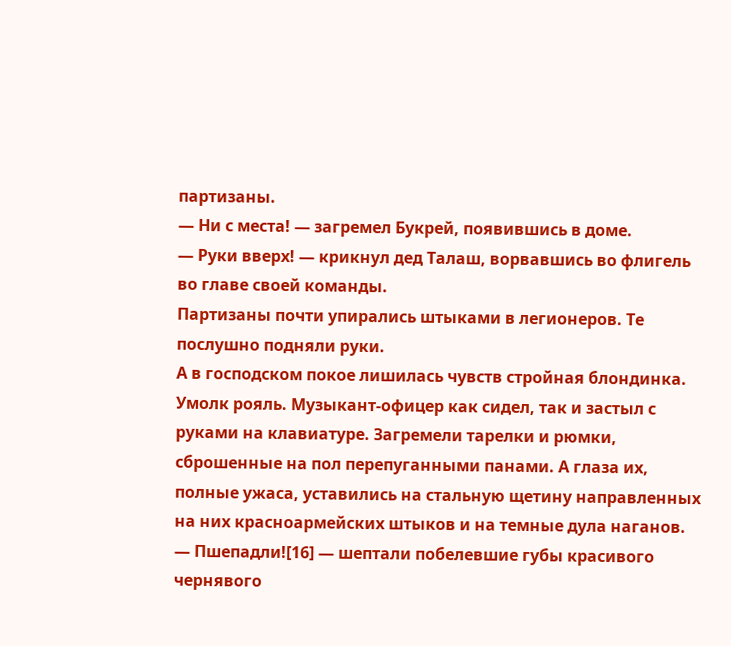партизаны.
— Ни с места! — загремел Букрей, появившись в доме.
— Руки вверх! — крикнул дед Талаш, ворвавшись во флигель во главе своей команды.
Партизаны почти упирались штыками в легионеров. Те послушно подняли руки.
А в господском покое лишилась чувств стройная блондинка. Умолк рояль. Музыкант-офицер как сидел, так и застыл с руками на клавиатуре. Загремели тарелки и рюмки, сброшенные на пол перепуганными панами. А глаза их, полные ужаса, уставились на стальную щетину направленных на них красноармейских штыков и на темные дула наганов.
— Пшепадли![16] — шептали побелевшие губы красивого чернявого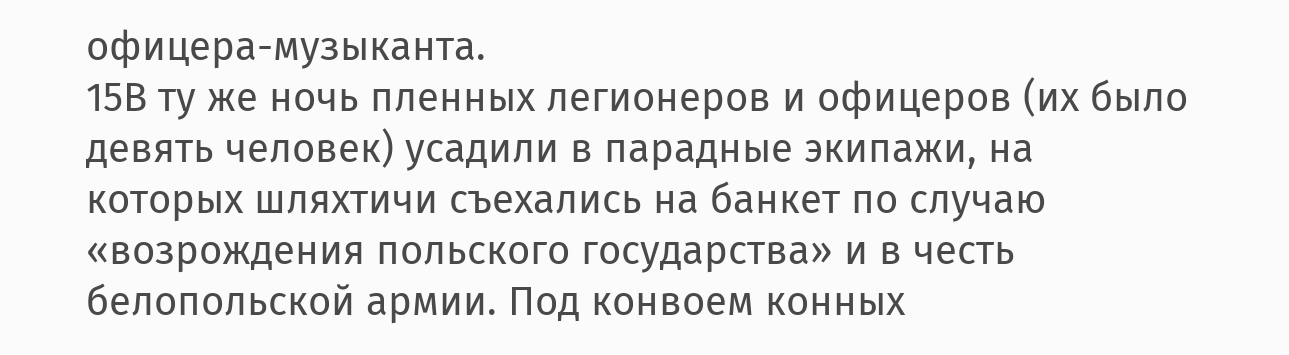офицера-музыканта.
15В ту же ночь пленных легионеров и офицеров (их было девять человек) усадили в парадные экипажи, на которых шляхтичи съехались на банкет по случаю «возрождения польского государства» и в честь белопольской армии. Под конвоем конных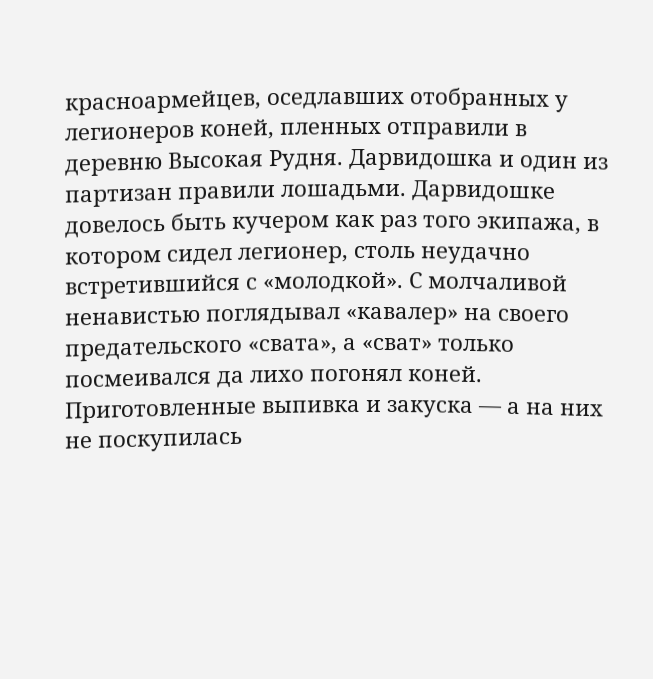красноармейцев, оседлавших отобранных у легионеров коней, пленных отправили в деревню Высокая Рудня. Дарвидошка и один из партизан правили лошадьми. Дарвидошке довелось быть кучером как раз того экипажа, в котором сидел легионер, столь неудачно встретившийся с «молодкой». С молчаливой ненавистью поглядывал «кавалер» на своего предательского «свата», а «сват» только посмеивался да лихо погонял коней.
Приготовленные выпивка и закуска — а на них не поскупилась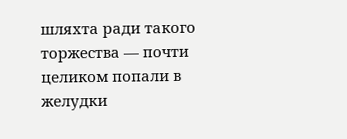шляхта ради такого торжества — почти целиком попали в желудки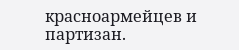красноармейцев и партизан.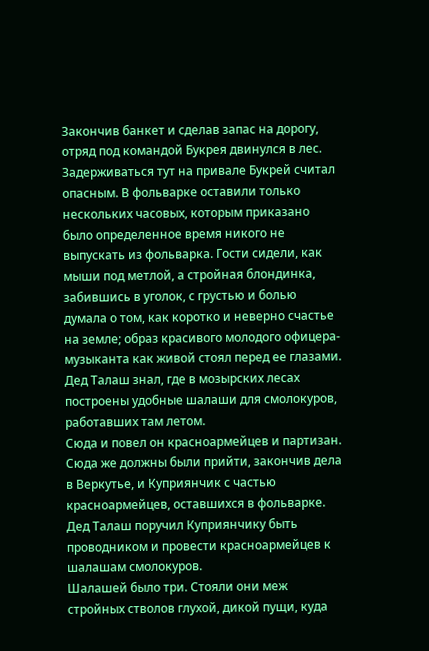Закончив банкет и сделав запас на дорогу, отряд под командой Букрея двинулся в лес. Задерживаться тут на привале Букрей считал опасным. В фольварке оставили только нескольких часовых, которым приказано было определенное время никого не выпускать из фольварка. Гости сидели, как мыши под метлой, а стройная блондинка, забившись в уголок, с грустью и болью думала о том, как коротко и неверно счастье на земле; образ красивого молодого офицера-музыканта как живой стоял перед ее глазами.
Дед Талаш знал, где в мозырских лесах построены удобные шалаши для смолокуров, работавших там летом.
Сюда и повел он красноармейцев и партизан. Сюда же должны были прийти, закончив дела в Веркутье, и Куприянчик с частью красноармейцев, оставшихся в фольварке. Дед Талаш поручил Куприянчику быть проводником и провести красноармейцев к шалашам смолокуров.
Шалашей было три. Стояли они меж стройных стволов глухой, дикой пущи, куда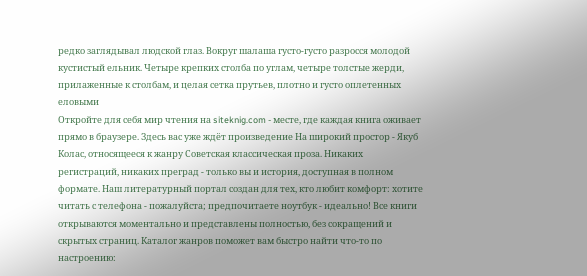редко заглядывал людской глаз. Вокруг шалаша густо-густо разросся молодой кустистый ельник. Четыре крепких столба по углам, четыре толстые жерди, прилаженные к столбам, и целая сетка прутьев, плотно и густо оплетенных еловыми
Откройте для себя мир чтения на siteknig.com - месте, где каждая книга оживает прямо в браузере. Здесь вас уже ждёт произведение На широкий простор - Якуб Колас, относящееся к жанру Советская классическая проза. Никаких регистраций, никаких преград - только вы и история, доступная в полном формате. Наш литературный портал создан для тех, кто любит комфорт: хотите читать с телефона - пожалуйста; предпочитаете ноутбук - идеально! Все книги открываются моментально и представлены полностью, без сокращений и скрытых страниц. Каталог жанров поможет вам быстро найти что-то по настроению: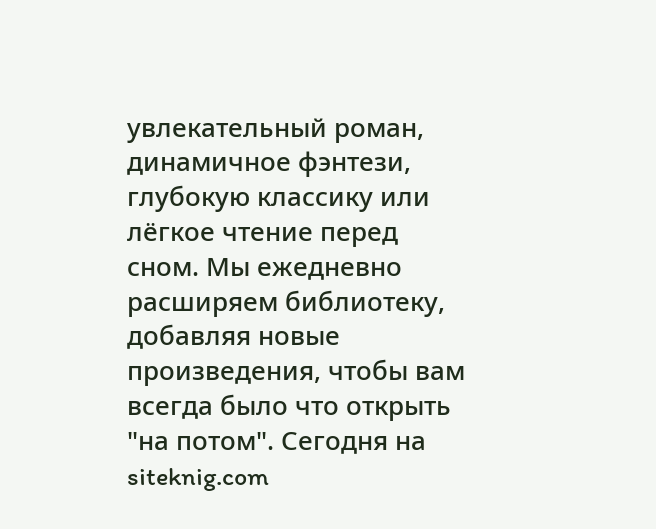увлекательный роман, динамичное фэнтези, глубокую классику или лёгкое чтение перед сном. Мы ежедневно расширяем библиотеку, добавляя новые произведения, чтобы вам всегда было что открыть "на потом". Сегодня на siteknig.com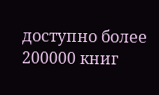доступно более 200000 книг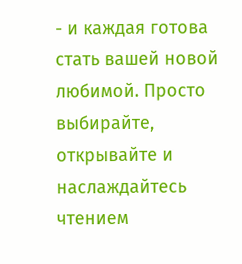- и каждая готова стать вашей новой любимой. Просто выбирайте, открывайте и наслаждайтесь чтением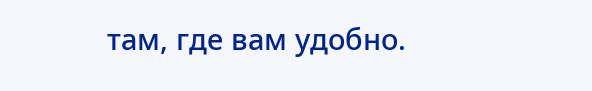там, где вам удобно.